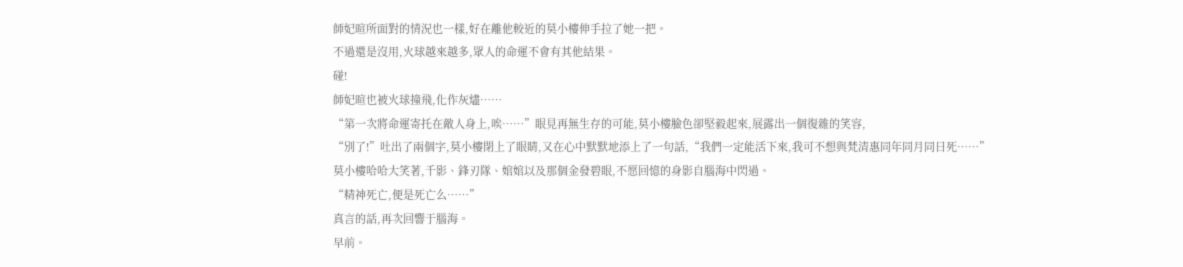師妃暄所面對的情況也一樣,好在離他較近的莫小樓伸手拉了她一把。
不過還是沒用,火球越來越多,眾人的命運不會有其他結果。
碰!
師妃暄也被火球撞飛,化作灰燼……
“第一次將命運寄托在敵人身上,唉……”眼見再無生存的可能,莫小樓臉色卻堅毅起來,展露出一個復雜的笑容,
“別了!”吐出了兩個字,莫小樓閉上了眼睛,又在心中默默地添上了一句話,“我們一定能活下來,我可不想與梵清惠同年同月同日死……”
莫小樓哈哈大笑著,千影、鋒刃隊、婠婠以及那個金發碧眼,不愿回憶的身影自腦海中閃過。
“精神死亡,便是死亡么……”
真言的話,再次回響于腦海。
早前。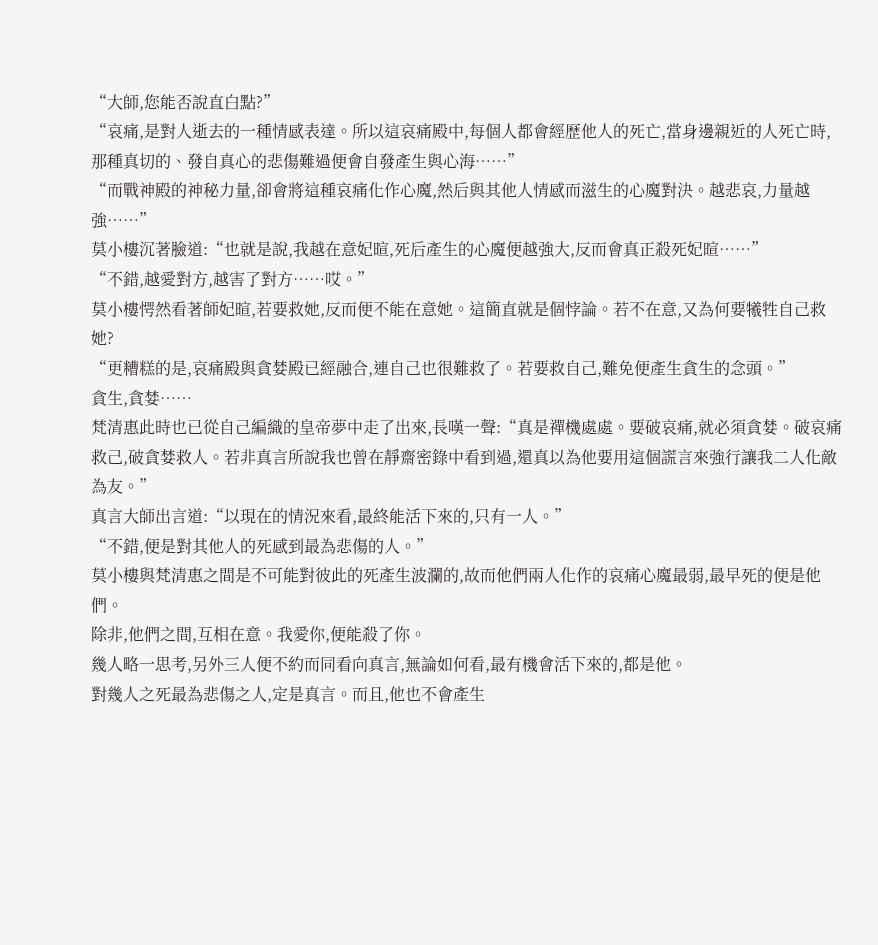“大師,您能否說直白點?”
“哀痛,是對人逝去的一種情感表達。所以這哀痛殿中,每個人都會經歷他人的死亡,當身邊親近的人死亡時,那種真切的、發自真心的悲傷難過便會自發產生與心海……”
“而戰神殿的神秘力量,卻會將這種哀痛化作心魔,然后與其他人情感而滋生的心魔對決。越悲哀,力量越強……”
莫小樓沉著臉道:“也就是說,我越在意妃暄,死后產生的心魔便越強大,反而會真正殺死妃暄……”
“不錯,越愛對方,越害了對方……哎。”
莫小樓愕然看著師妃暄,若要救她,反而便不能在意她。這簡直就是個悖論。若不在意,又為何要犧牲自己救她?
“更糟糕的是,哀痛殿與貪婪殿已經融合,連自己也很難救了。若要救自己,難免便產生貪生的念頭。”
貪生,貪婪……
梵清惠此時也已從自己編織的皇帝夢中走了出來,長嘆一聲:“真是禪機處處。要破哀痛,就必須貪婪。破哀痛救己,破貪婪救人。若非真言所說我也曾在靜齋密錄中看到過,還真以為他要用這個謊言來強行讓我二人化敵為友。”
真言大師出言道:“以現在的情況來看,最終能活下來的,只有一人。”
“不錯,便是對其他人的死感到最為悲傷的人。”
莫小樓與梵清惠之間是不可能對彼此的死產生波瀾的,故而他們兩人化作的哀痛心魔最弱,最早死的便是他們。
除非,他們之間,互相在意。我愛你,便能殺了你。
幾人略一思考,另外三人便不約而同看向真言,無論如何看,最有機會活下來的,都是他。
對幾人之死最為悲傷之人,定是真言。而且,他也不會產生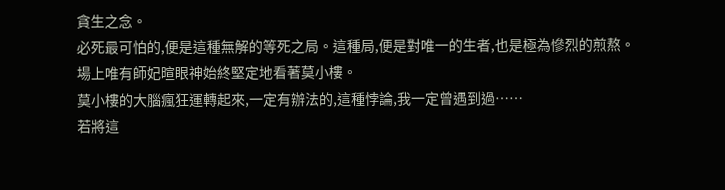貪生之念。
必死最可怕的,便是這種無解的等死之局。這種局,便是對唯一的生者,也是極為慘烈的煎熬。
場上唯有師妃暄眼神始終堅定地看著莫小樓。
莫小樓的大腦瘋狂運轉起來,一定有辦法的,這種悖論,我一定曾遇到過……
若將這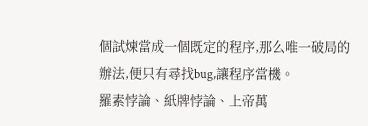個試煉當成一個既定的程序,那么唯一破局的辦法,便只有尋找bug,讓程序當機。
羅素悖論、紙牌悖論、上帝萬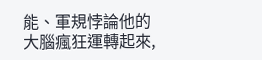能、軍規悖論他的大腦瘋狂運轉起來,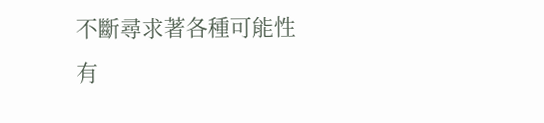不斷尋求著各種可能性
有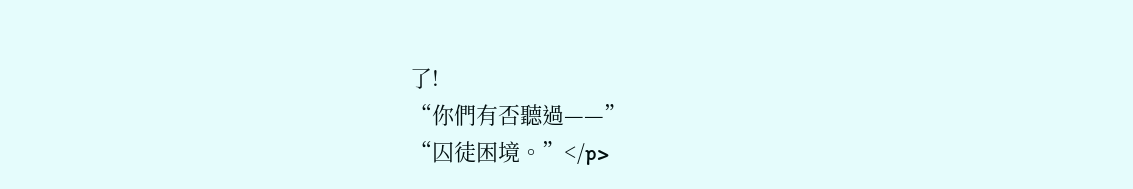了!
“你們有否聽過——”
“囚徒困境。”</p>